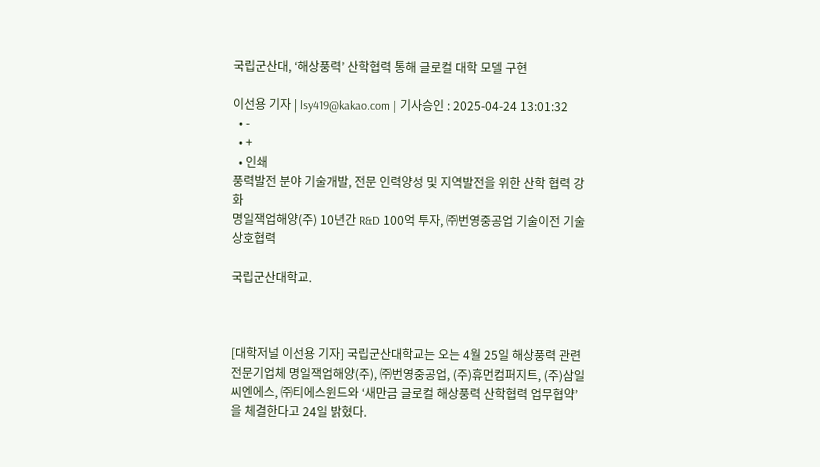국립군산대, ‘해상풍력’ 산학협력 통해 글로컬 대학 모델 구현

이선용 기자 | lsy419@kakao.com | 기사승인 : 2025-04-24 13:01:32
  • -
  • +
  • 인쇄
풍력발전 분야 기술개발, 전문 인력양성 및 지역발전을 위한 산학 협력 강화
명일잭업해양(주) 10년간 R&D 100억 투자, ㈜번영중공업 기술이전 기술 상호협력

국립군산대학교.



[대학저널 이선용 기자] 국립군산대학교는 오는 4월 25일 해상풍력 관련 전문기업체 명일잭업해양(주), ㈜번영중공업, (주)휴먼컴퍼지트, (주)삼일씨엔에스, ㈜티에스윈드와 ‘새만금 글로컬 해상풍력 산학협력 업무협약’을 체결한다고 24일 밝혔다.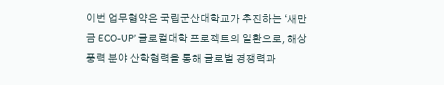이번 업무협약은 국립군산대학교가 추진하는 ‘새만금 ECO-UP’ 글로컬대학 프로젝트의 일환으로, 해상풍력 분야 산학협력을 통해 글로벌 경쟁력과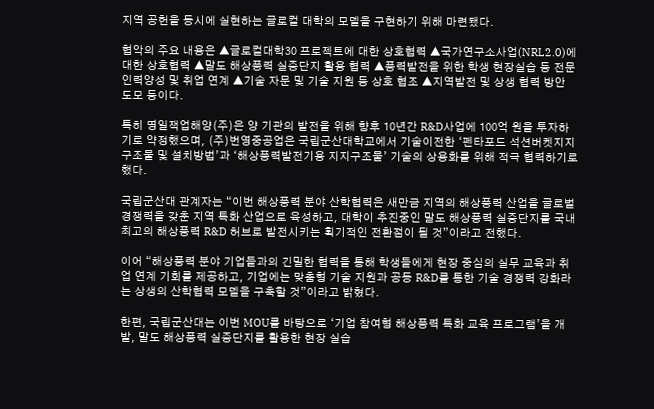지역 공헌을 동시에 실현하는 글로컬 대학의 모델을 구현하기 위해 마련됐다.

협악의 주요 내용은 ▲글로컬대학30 프로젝트에 대한 상호협력 ▲국가연구소사업(NRL2.0)에 대한 상호협력 ▲말도 해상풍력 실증단지 활용 협력 ▲풍력발전을 위한 학생 현장실습 등 전문 인력양성 및 취업 연계 ▲기술 자문 및 기술 지원 등 상호 협조 ▲지역발전 및 상생 협력 방안 도모 등이다.

특히 명일잭업해양(주)은 양 기관의 발전을 위해 향후 10년간 R&D사업에 100억 원을 투자하기로 약정했으며, (주)번영중공업은 국립군산대학교에서 기술이전한 ‘펜타포드 석션버켓지지 구조물 및 설치방법’과 ‘해상풍력발전기용 지지구조물’ 기술의 상용화를 위해 적극 협력하기로 했다.

국립군산대 관계자는 “이번 해상풍력 분야 산학협력은 새만금 지역의 해상풍력 산업을 글로벌 경쟁력을 갖춘 지역 특화 산업으로 육성하고, 대학이 추진중인 말도 해상풍력 실증단지를 국내 최고의 해상풍력 R&D 허브로 발전시키는 획기적인 전환점이 될 것”이라고 전했다.

이어 “해상풍력 분야 기업들과의 긴밀한 협력을 통해 학생들에게 현장 중심의 실무 교육과 취업 연계 기회를 제공하고, 기업에는 맞춤형 기술 지원과 공동 R&D를 통한 기술 경쟁력 강화라는 상생의 산학협력 모델을 구축할 것”이라고 밝혔다.

한편, 국립군산대는 이번 MOU를 바탕으로 ‘기업 참여형 해상풍력 특화 교육 프로그램’을 개발, 말도 해상풍력 실증단지를 활용한 현장 실습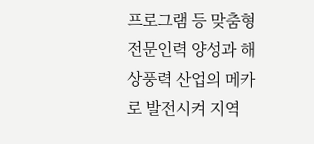프로그램 등 맞춤형 전문인력 양성과 해상풍력 산업의 메카로 발전시켜 지역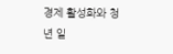경제 활성화와 청년 일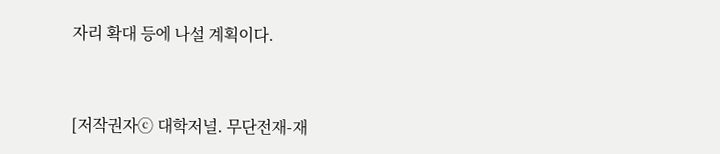자리 확대 등에 나설 계획이다.



[저작권자ⓒ 대학저널. 무단전재-재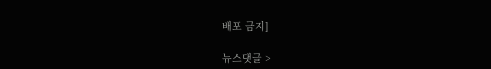배포 금지]

뉴스댓글 >